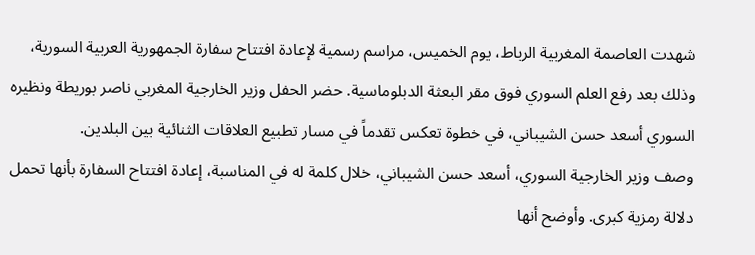شهدت العاصمة المغربية الرباط، يوم الخميس، مراسم رسمية لإعادة افتتاح سفارة الجمهورية العربية السورية، وذلك بعد رفع العلم السوري فوق مقر البعثة الدبلوماسية. حضر الحفل وزير الخارجية المغربي ناصر بوريطة ونظيره السوري أسعد حسن الشيباني، في خطوة تعكس تقدماً في مسار تطبيع العلاقات الثنائية بين البلدين.
وصف وزير الخارجية السوري، أسعد حسن الشيباني، خلال كلمة له في المناسبة، إعادة افتتاح السفارة بأنها تحمل دلالة رمزية كبرى. وأوضح أنها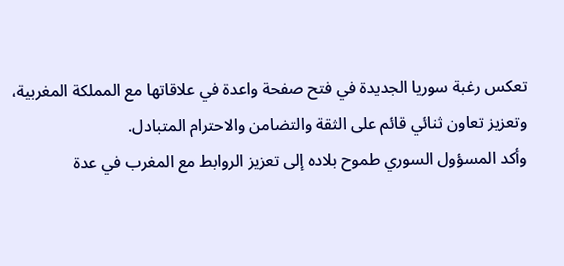تعكس رغبة سوريا الجديدة في فتح صفحة واعدة في علاقاتها مع المملكة المغربية، وتعزيز تعاون ثنائي قائم على الثقة والتضامن والاحترام المتبادل.
وأكد المسؤول السوري طموح بلاده إلى تعزيز الروابط مع المغرب في عدة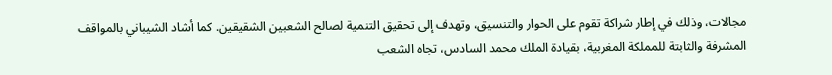مجالات، وذلك في إطار شراكة تقوم على الحوار والتنسيق، وتهدف إلى تحقيق التنمية لصالح الشعبين الشقيقين. كما أشاد الشيباني بالمواقف المشرفة والثابتة للمملكة المغربية، بقيادة الملك محمد السادس، تجاه الشعب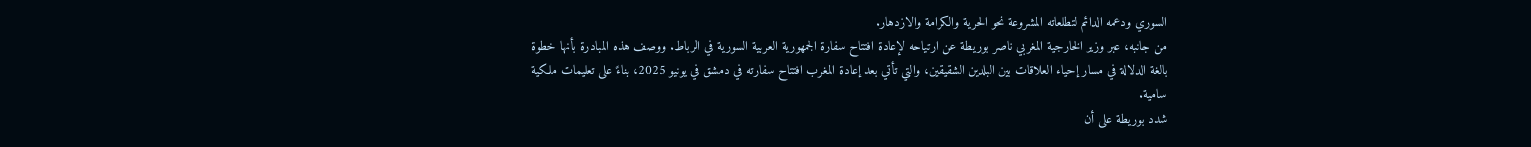السوري ودعمه الدائم لتطلعاته المشروعة نحو الحرية والكرامة والازدهار.
من جانبه، عبر وزير الخارجية المغربي ناصر بوريطة عن ارتياحه لإعادة افتتاح سفارة الجمهورية العربية السورية في الرباط. ووصف هذه المبادرة بأنها خطوة بالغة الدلالة في مسار إحياء العلاقات بين البلدين الشقيقين، والتي تأتي بعد إعادة المغرب افتتاح سفارته في دمشق في يونيو 2025، بناءً على تعليمات ملكية سامية.
شدد بوريطة على أن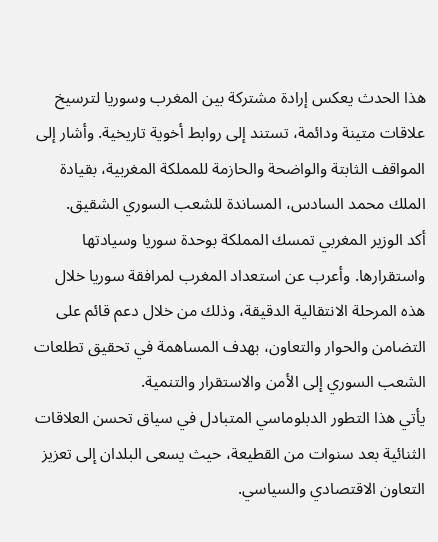هذا الحدث يعكس إرادة مشتركة بين المغرب وسوريا لترسيخ علاقات متينة ودائمة، تستند إلى روابط أخوية تاريخية. وأشار إلى المواقف الثابتة والواضحة والحازمة للمملكة المغربية، بقيادة الملك محمد السادس، المساندة للشعب السوري الشقيق.
أكد الوزير المغربي تمسك المملكة بوحدة سوريا وسيادتها واستقرارها. وأعرب عن استعداد المغرب لمرافقة سوريا خلال هذه المرحلة الانتقالية الدقيقة، وذلك من خلال دعم قائم على التضامن والحوار والتعاون، بهدف المساهمة في تحقيق تطلعات الشعب السوري إلى الأمن والاستقرار والتنمية.
يأتي هذا التطور الدبلوماسي المتبادل في سياق تحسن العلاقات الثنائية بعد سنوات من القطيعة، حيث يسعى البلدان إلى تعزيز التعاون الاقتصادي والسياسي.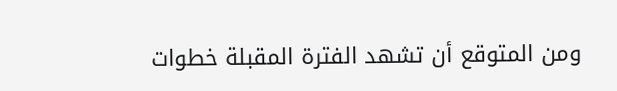ومن المتوقع أن تشهد الفترة المقبلة خطوات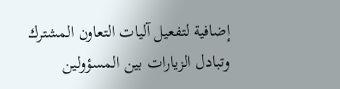إضافية لتفعيل آليات التعاون المشترك وتبادل الزيارات بين المسؤولين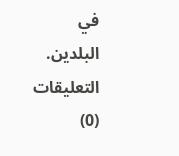في البلدين.
التعليقات (0)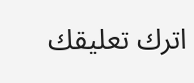اترك تعليقك